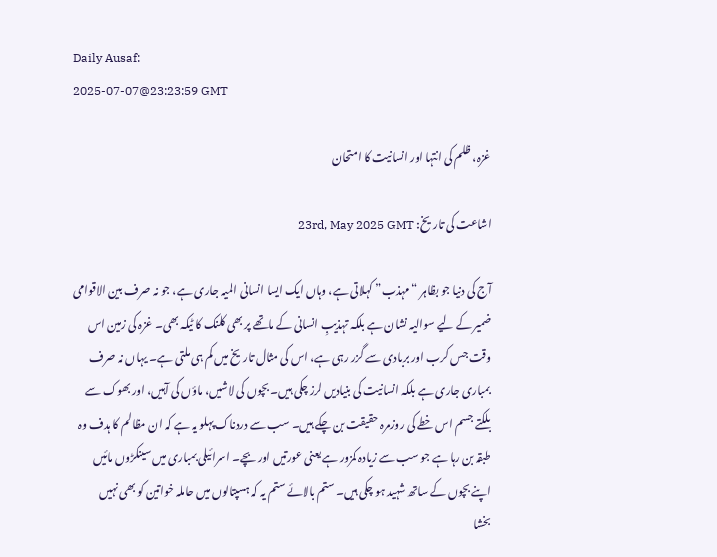Daily Ausaf:
2025-07-07@23:23:59 GMT

غزہ، ظلم کی انتہا اور انسانیت کا امتحان

اشاعت کی تاریخ: 23rd, May 2025 GMT

آج کی دنیا جو بظاہر “مہذب” کہلاتی ہے، وہاں ایک ایسا انسانی المیہ جاری ہے، جو نہ صرف بین الاقوامی ضمیر کے لیے سوالیہ نشان ہے بلکہ تہذیبِ انسانی کے ماتھے پر بھی کلنک کا ٹیکہ بھی۔ غزہ کی زمین اس وقت جس کرب اور بربادی سے گزر رہی ہے، اس کی مثال تاریخ میں کم ہی ملتی ہے۔ یہاں نہ صرف بمباری جاری ہے بلکہ انسانیت کی بنیادیں لرز چکی ہیں۔ بچوں کی لاشیں، ماؤں کی آہیں، اور بھوک سے بلکتے جسم اس خطے کی روزمرہ حقیقت بن چکے ہیں۔ سب سے دردناک پہلو یہ ہے کہ ان مظالم کا ہدف وہ طبقہ بن رہا ہے جو سب سے زیادہ کمزور ہے یعنی عورتیں اور بچے۔ اسرائیلی بمباری میں سینکڑوں مائیں اپنے بچوں کے ساتھ شہید ہو چکی ہیں۔ ستم بالائے ستم یہ کہ ہسپتالوں میں حاملہ خواتین کو بھی نہیں بخشا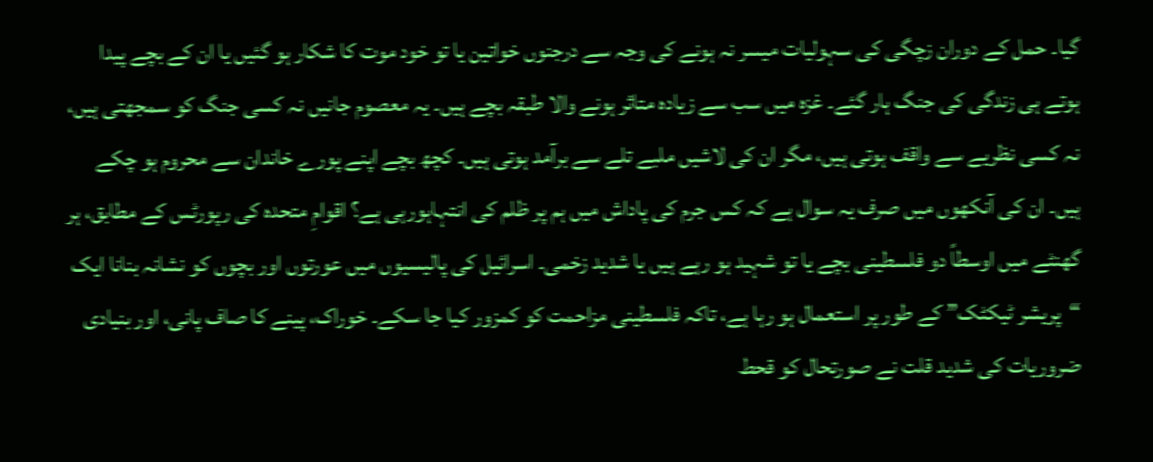گیا۔ حمل کے دوران زچگی کی سہولیات میسر نہ ہونے کی وجہ سے درجنوں خواتین یا تو خود موت کا شکار ہو گئیں یا ان کے بچے پیدا ہوتے ہی زندگی کی جنگ ہار گئے۔ غزہ میں سب سے زیادہ متاثر ہونے والا طبقہ بچے ہیں۔ یہ معصوم جانیں نہ کسی جنگ کو سمجھتی ہیں، نہ کسی نظریے سے واقف ہوتی ہیں، مگر ان کی لاشیں ملبے تلے سے برآمد ہوتی ہیں۔ کچھ بچے اپنے پورے خاندان سے محروم ہو چکے ہیں۔ ان کی آنکھوں میں صرف یہ سوال ہے کہ کس جرم کی پاداش میں ہم پر ظلم کی انتہاہورہی ہے؟ اقوامِ متحدہ کی رپورٹس کے مطابق، ہر گھنٹے میں اوسطاً دو فلسطینی بچے یا تو شہید ہو رہے ہیں یا شدید زخمی۔ اسرائیل کی پالیسیوں میں عورتوں اور بچوں کو نشانہ بنانا ایک “پریشر ٹیکٹک” کے طور پر استعمال ہو رہا ہے، تاکہ فلسطینی مزاحمت کو کمزور کیا جا سکے۔ خوراک، پینے کا صاف پانی، اور بنیادی ضروریات کی شدید قلت نے صورتحال کو قحط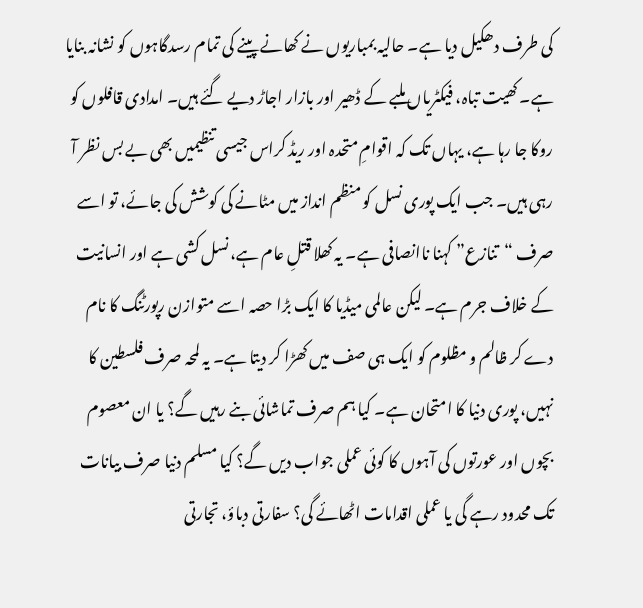کی طرف دھکیل دیا ہے۔ حالیہ بمباریوں نے کھانے پینے کی تمام رسدگاہوں کو نشانہ بنایا ہے۔ کھیت تباہ، فیکٹریاں ملبے کے ڈھیر اور بازار اجاڑ دیے گئے ہیں۔ امدادی قافلوں کو روکا جا رہا ہے، یہاں تک کہ اقوامِ متحدہ اور ریڈ کراس جیسی تنظیمیں بھی بے بس نظر آ رہی ہیں۔ جب ایک پوری نسل کو منظم انداز میں مٹانے کی کوشش کی جائے، تو اسے صرف “تنازع” کہنا ناانصافی ہے۔ یہ کھلا قتلِ عام ہے، نسل کشی ہے اور انسانیت کے خلاف جرم ہے۔ لیکن عالمی میڈیا کا ایک بڑا حصہ اسے متوازن رپورٹنگ کا نام دے کر ظالم و مظلوم کو ایک ہی صف میں کھڑا کر دیتا ہے۔ یہ لمحہ صرف فلسطین کا نہیں، پوری دنیا کا امتحان ہے۔ کیا ہم صرف تماشائی بنے رہیں گے؟ یا ان معصوم بچوں اور عورتوں کی آہوں کا کوئی عملی جواب دیں گے؟ کیا مسلم دنیا صرف بیانات تک محدود رہے گی یا عملی اقدامات اٹھائے گی؟ سفارتی دباؤ، تجارتی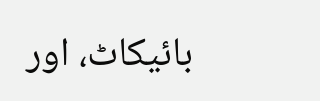بائیکاٹ، اور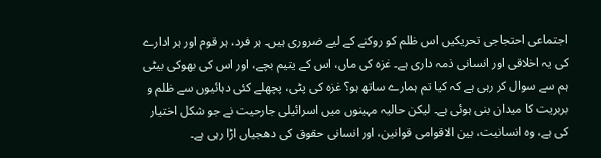اجتماعی احتجاجی تحریکیں اس ظلم کو روکنے کے لیے ضروری ہیں۔ ہر فرد، ہر قوم اور ہر ادارے کی یہ اخلاقی اور انسانی ذمہ داری ہے۔ غزہ کی ماں، اس کے یتیم بچے، اور اس کی بھوکی بیٹی ہم سے سوال کر رہی ہے کہ کیا تم ہمارے ساتھ ہو؟ غزہ کی پٹی، پچھلے کئی دہائیوں سے ظلم و بربریت کا میدان بنی ہوئی ہے۔ لیکن حالیہ مہینوں میں اسرائیلی جارحیت نے جو شکل اختیار کی ہے، وہ انسانیت، بین الاقوامی قوانین، اور انسانی حقوق کی دھجیاں اڑا رہی ہے۔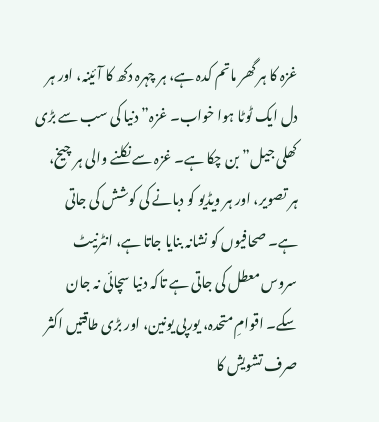غزہ کا ہر گھر ماتم کدہ ہے، ہر چہرہ دکھ کا آئینہ، اور ہر دل ایک ٹوٹا ہوا خواب۔ غزہ”دنیا کی سب سے بڑی کھلی جیل” بن چکا ہے۔ غزہ سے نکلنے والی ہر چیخ، ہر تصویر، اور ہر ویڈیو کو دبانے کی کوشش کی جاتی ہے۔ صحافیوں کو نشانہ بنایا جاتا ہے، انٹرنیٹ سروس معطل کی جاتی ہے تاکہ دنیا سچائی نہ جان سکے۔ اقوامِ متحدہ، یورپی یونین، اور بڑی طاقتیں اکثر صرف تشویش کا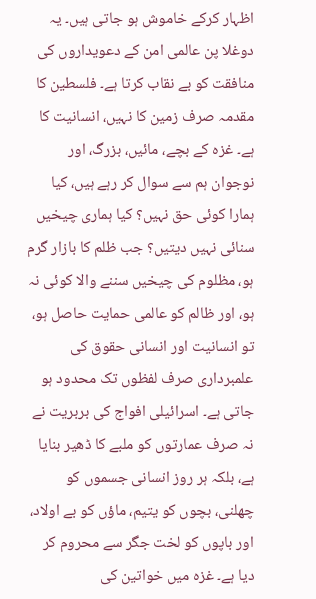اظہار کرکے خاموش ہو جاتی ہیں۔ یہ دوغلا پن عالمی امن کے دعویداروں کی منافقت کو بے نقاب کرتا ہے۔ فلسطین کا مقدمہ صرف زمین کا نہیں، انسانیت کا ہے۔ غزہ کے بچے، مائیں، بزرگ، اور نوجوان ہم سے سوال کر رہے ہیں، کیا ہمارا کوئی حق نہیں؟ کیا ہماری چیخیں سنائی نہیں دیتیں؟ جب ظلم کا بازار گرم ہو، مظلوم کی چیخیں سننے والا کوئی نہ ہو، اور ظالم کو عالمی حمایت حاصل ہو، تو انسانیت اور انسانی حقوق کی علمبرداری صرف لفظوں تک محدود ہو جاتی ہے۔ اسرائیلی افواج کی بربریت نے نہ صرف عمارتوں کو ملبے کا ڈھیر بنایا ہے، بلکہ ہر روز انسانی جسموں کو چھلنی، بچوں کو یتیم، ماؤں کو بے اولاد، اور باپوں کو لخت جگر سے محروم کر دیا ہے۔ غزہ میں خواتین کی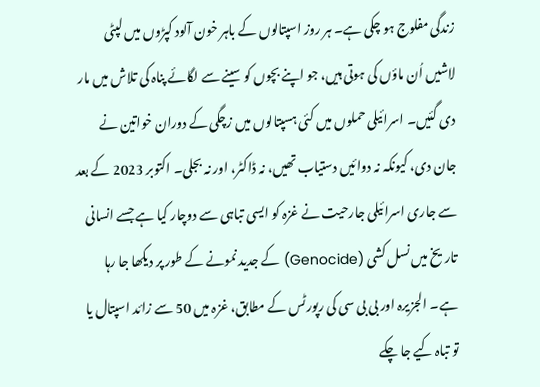زندگی مفلوج ہو چکی ہے۔ ہر روز اسپتالوں کے باہر خون آلود کپڑوں میں لپٹی لاشیں اُن ماؤں کی ہوتی ہیں، جو اپنے بچوں کو سینے سے لگائے پناہ کی تلاش میں مار دی گئیں۔ اسرائیلی حملوں میں کئی ہسپتالوں میں زچگی کے دوران خواتین نے جان دی، کیونکہ نہ دوائیں دستیاب تھیں، نہ ڈاکٹر، اور نہ بجلی۔ اکتوبر 2023 کے بعد سے جاری اسرائیلی جارحیت نے غزہ کو ایسی تباہی سے دوچار کیا ہے جسے انسانی تاریخ میں نسل کشی (Genocide) کے جدید نمونے کے طور پر دیکھا جا رہا ہے۔ الجزیرہ اور بی بی سی کی رپورٹس کے مطابق، غزہ میں 50 سے زائد اسپتال یا تو تباہ کیے جا چکے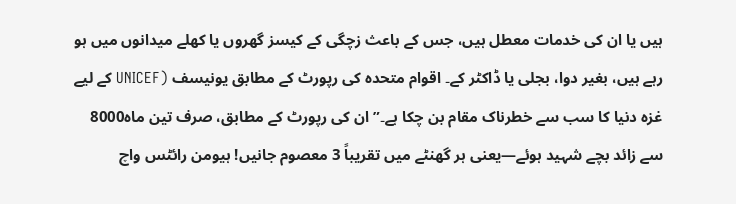ہیں یا ان کی خدمات معطل ہیں، جس کے باعث زچگی کے کیسز گھروں یا کھلے میدانوں میں ہو رہے ہیں، بغیر دوا، بجلی یا ڈاکٹر کے۔ اقوام متحدہ کی رپورٹ کے مطابق یونیسف (UNICEF کے لیے غزہ دنیا کا سب سے خطرناک مقام بن چکا ہے۔” ان کی رپورٹ کے مطابق، صرف تین ماہ8000 سے زائد بچے شہید ہوئے—یعنی ہر گھنٹے میں تقریباً 3 معصوم جانیں! ہیومن رائٹس واچ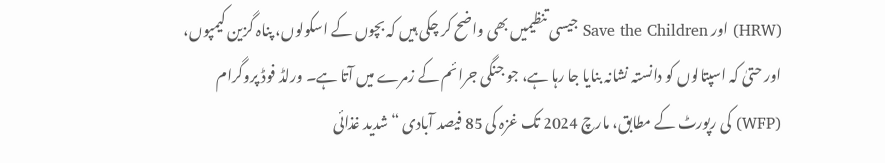(HRW) اور Save the Children جیسی تنظیمیں بھی واضح کر چکی ہیں کہ بچوں کے اسکولوں، پناہ گزین کیمپوں، اور حتیٰ کہ اسپتالوں کو دانستہ نشانہ بنایا جا رہا ہے، جو جنگی جرائم کے زمرے میں آتا ہے۔ ورلڈ فوڈ پروگرام (WFP) کی رپورٹ کے مطابق، مارچ 2024 تک غزہ کی 85 فیصد آبادی “شدید غذائی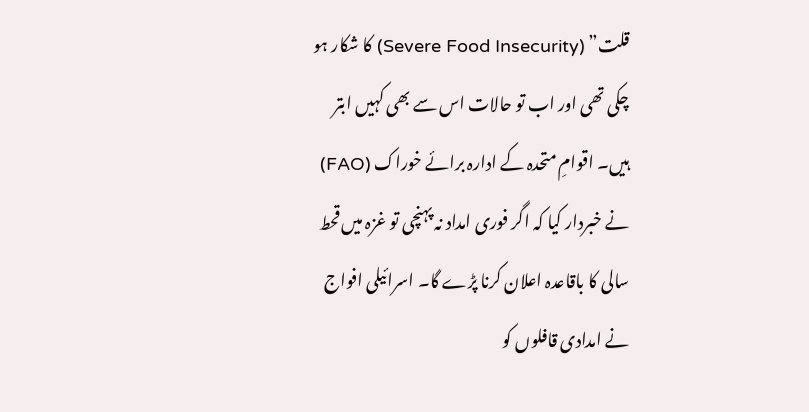قلت” (Severe Food Insecurity) کا شکار ہو چکی تھی اور اب تو حالات اس سے بھی کہیں ابتر ہیں۔ اقوامِ متحدہ کے ادارہ برائے خوراک (FAO) نے خبردار کیا کہ اگر فوری امداد نہ پہنچی تو غزہ میں قحط سالی کا باقاعدہ اعلان کرنا پڑے گا۔ اسرائیلی افواج نے امدادی قافلوں کو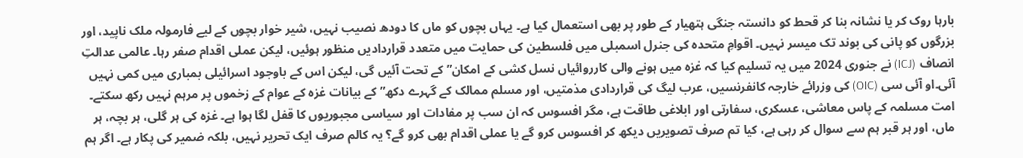بارہا روک کر یا نشانہ بنا کر قحط کو دانستہ جنگی ہتھیار کے طور پر بھی استعمال کیا ہے۔ یہاں بچوں کو ماں کا دودھ نصیب نہیں، شیر خوار بچوں کے لیے فارمولہ ملک ناپید، اور بزرگوں کو پانی کی بوند تک میسر نہیں۔ اقوامِ متحدہ کی جنرل اسمبلی میں فلسطین کی حمایت میں متعدد قراردادیں منظور ہوئیں، لیکن عملی اقدام صفر رہا۔ عالمی عدالتِ انصاف (ICJ) نے جنوری 2024 میں یہ تسلیم کیا کہ غزہ میں ہونے والی کارروائیاں نسل کشی کے امکان” کے تحت آئیں گی، لیکن اس کے باوجود اسرائیلی بمباری میں کمی نہیں آئی۔او آئی سی (OIC) کی وزرائے خارجہ کانفرنسیں، عرب لیگ کی قراردادی مذمتیں، اور مسلم ممالک کے گہرے دکھ” کے بیانات غزہ کے عوام کے زخموں پر مرہم نہیں رکھ سکتے۔ امت مسلمہ کے پاس معاشی، عسکری، سفارتی اور ابلاغی طاقت ہے، مگر افسوس کہ ان سب پر مفادات اور سیاسی مجبوریوں کا قفل لگا ہوا ہے۔ غزہ کی ہر گلی، ہر بچہ، ہر ماں، اور ہر قبر ہم سے سوال کر رہی ہے، کیا تم صرف تصویریں دیکھ کر افسوس کرو گے یا عملی اقدام بھی کرو گے؟ یہ کالم صرف ایک تحریر نہیں، بلکہ ضمیر کی پکار ہے۔ اگر ہم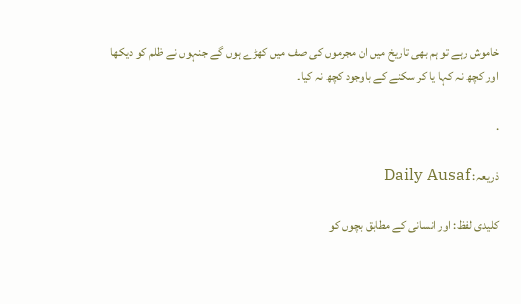خاموش رہے تو ہم بھی تاریخ میں ان مجرموں کی صف میں کھڑے ہوں گے جنہوں نے ظلم کو دیکھا اور کچھ نہ کہا یا کر سکنے کے باوجود کچھ نہ کیا۔

.

ذریعہ: Daily Ausaf

کلیدی لفظ: اور انسانی کے مطابق بچوں کو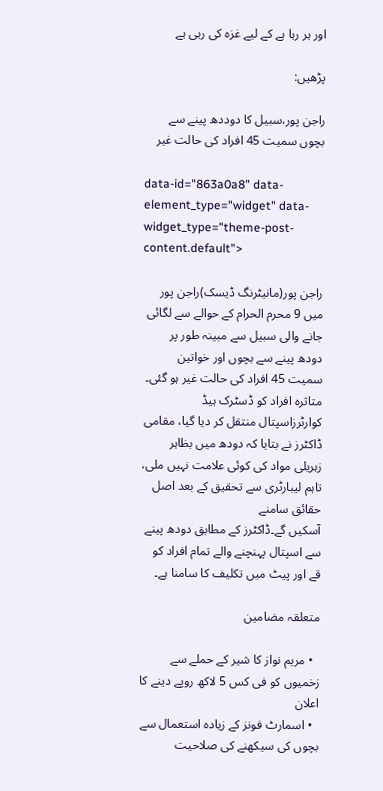اور ہر رہا ہے کے لیے غزہ کی رہی ہے

پڑھیں:

راجن پور،سبیل کا دوددھ پینے سے بچوں سمیت 45 افراد کی حالت غیر

data-id="863a0a8" data-element_type="widget" data-widget_type="theme-post-content.default">

راجن پور(مانیٹرنگ ڈیسک)راجن پور میں 9 محرم الحرام کے حوالے سے لگائی جانے والی سبیل سے مبینہ طور پر دودھ پینے سے بچوں اور خواتین سمیت 45 افراد کی حالت غیر ہو گئی۔ متاثرہ افراد کو ڈسٹرک ہیڈ کوارٹرزاسپتال منتقل کر دیا گیا، مقامی ڈاکٹرز نے بتایا کہ دودھ میں بظاہر زہریلی مواد کی کوئی علامت نہیں ملی، تاہم لیبارٹری سے تحقیق کے بعد اصل حقائق سامنے
آسکیں گے۔ڈاکٹرز کے مطابق دودھ پینے سے اسپتال پہنچنے والے تمام افراد کو قے اور پیٹ میں تکلیف کا سامنا ہے۔

متعلقہ مضامین

  • مریم نواز کا شیر کے حملے سے زخمیوں کو فی کس 5 لاکھ روپے دینے کا اعلان
  • اسمارٹ فونز کے زیادہ استعمال سے بچوں کی سیکھنے کی صلاحیت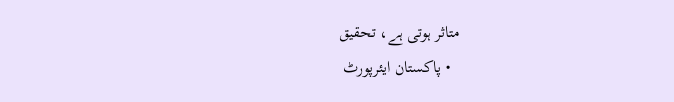متاثر ہوتی ہے، تحقیق
  • پاکستان ایئرپورٹ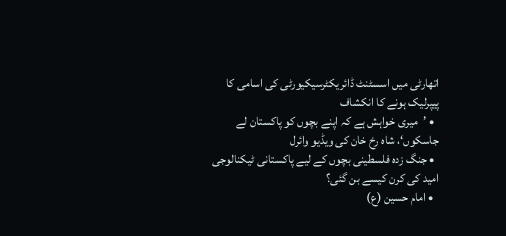اتھارٹی میں اسسٹنٹ ڈائریکٹرسیکیورٹی کی اسامی کا پیپرلیک ہونے کا انکشاف
  • ’میری خواہش ہے کہ اپنے بچوں کو پاکستان لے جاسکوں‘، شاہ رخ خان کی ویڈیو وائرل
  • جنگ زدہ فلسطینی بچوں کے لیے پاکستانی ٹیکنالوجی امید کی کرن کیسے بن گئی؟
  • امام حسین (ع)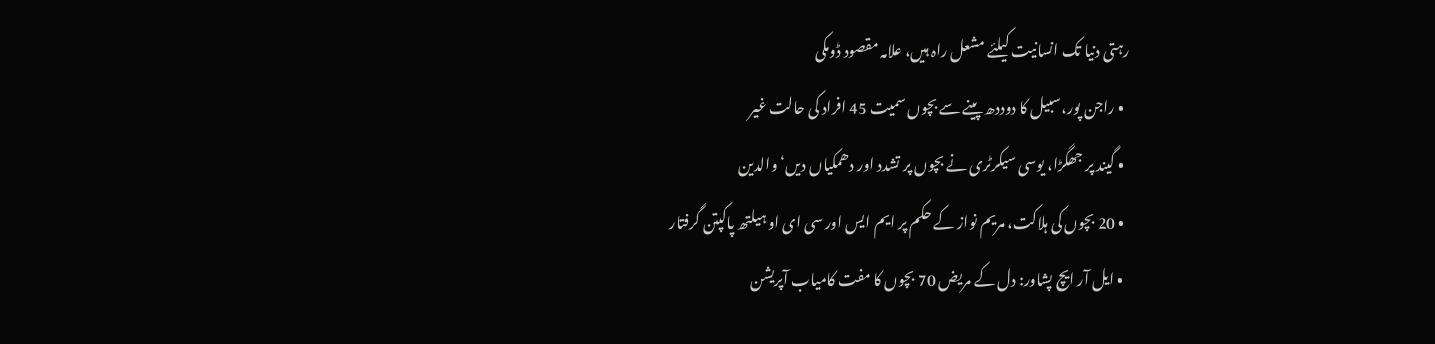رہتی دنیا تک انسانیت کیلئے مشعل راہ ہیں، علامہ مقصود ڈومکی
  • راجن پور،سبیل کا دوددھ پینے سے بچوں سمیت 45 افراد کی حالت غیر
  • گیند پر جھگڑا، یوسی سیکرٹری نے بچوں پر تشدد اور دھمکیاں دیں‘والدین
  • 20 بچوں کی ہلاکت، مریم نواز کے حکم پر ایم ایس اور سی ای او ہیلتھ پاکپتن گرفتار
  • ایل آر ایچ پشاور: دل کے مریض 70 بچوں کا مفت کامیاب آپریشن